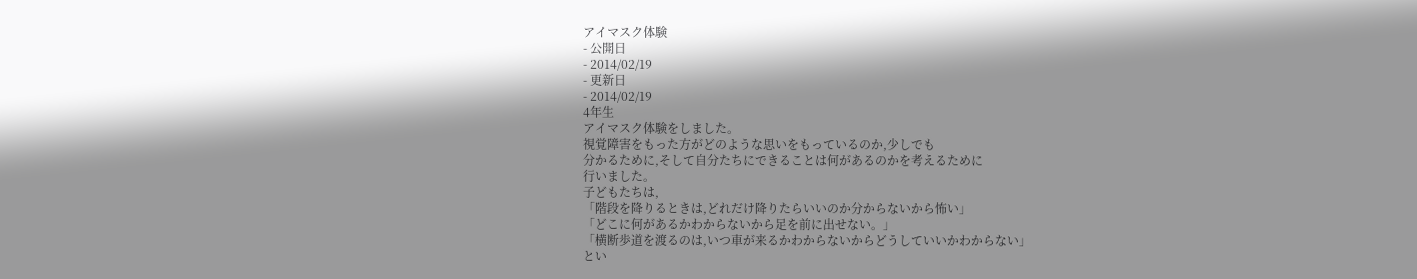アイマスク体験
- 公開日
- 2014/02/19
- 更新日
- 2014/02/19
4年生
アイマスク体験をしました。
視覚障害をもった方がどのような思いをもっているのか,少しでも
分かるために,そして自分たちにできることは何があるのかを考えるために
行いました。
子どもたちは,
「階段を降りるときは,どれだけ降りたらいいのか分からないから怖い」
「どこに何があるかわからないから足を前に出せない。」
「横断歩道を渡るのは,いつ車が来るかわからないからどうしていいかわからない」
とい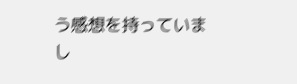う感想を持っていまし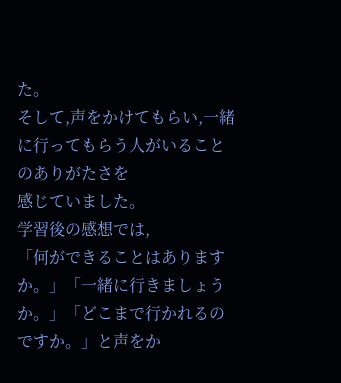た。
そして,声をかけてもらい,一緒に行ってもらう人がいることのありがたさを
感じていました。
学習後の感想では,
「何ができることはありますか。」「一緒に行きましょうか。」「どこまで行かれるのですか。」と声をか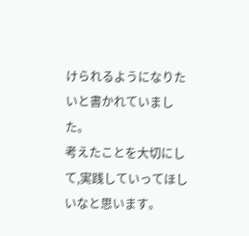けられるようになりたいと書かれていました。
考えたことを大切にして,実践していってほしいなと思います。